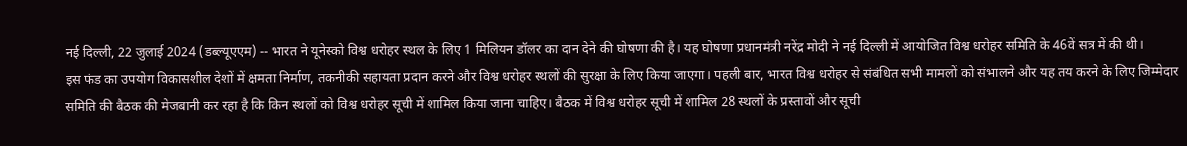नई दिल्ली, 22 जुलाई 2024 (डब्ल्यूएएम) -- भारत ने यूनेस्को विश्व धरोहर स्थल के लिए 1 मिलियन डॉलर का दान देने की घोषणा की है। यह घोषणा प्रधानमंत्री नरेंद्र मोदी ने नई दिल्ली में आयोजित विश्व धरोहर समिति के 46वें सत्र में की थी।
इस फंड का उपयोग विकासशील देशों में क्षमता निर्माण, तकनीकी सहायता प्रदान करने और विश्व धरोहर स्थलों की सुरक्षा के लिए किया जाएगा। पहली बार, भारत विश्व धरोहर से संबंधित सभी मामलों को संभालने और यह तय करने के लिए जिम्मेदार समिति की बैठक की मेजबानी कर रहा है कि किन स्थलों को विश्व धरोहर सूची में शामिल किया जाना चाहिए। बैठक में विश्व धरोहर सूची में शामिल 28 स्थलों के प्रस्तावों और सूची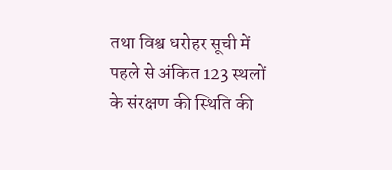तथा विश्व धरोहर सूची में पहले से अंकित 123 स्थलों के संरक्षण की स्थिति की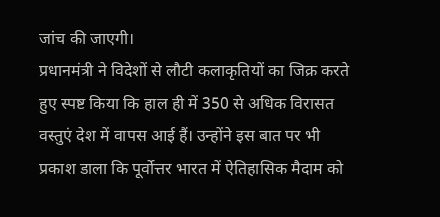जांच की जाएगी।
प्रधानमंत्री ने विदेशों से लौटी कलाकृतियों का जिक्र करते हुए स्पष्ट किया कि हाल ही में 350 से अधिक विरासत वस्तुएं देश में वापस आई हैं। उन्होंने इस बात पर भी प्रकाश डाला कि पूर्वोत्तर भारत में ऐतिहासिक मैदाम को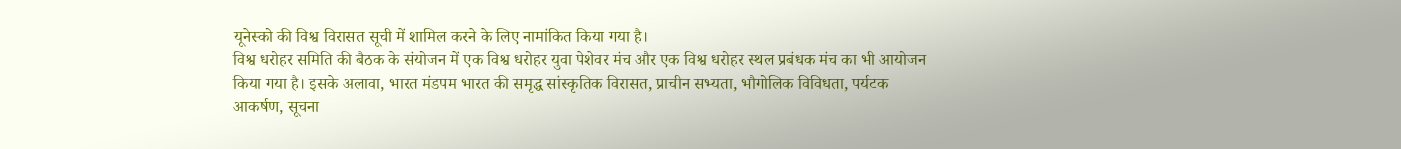यूनेस्को की विश्व विरासत सूची में शामिल करने के लिए नामांकित किया गया है।
विश्व धरोहर समिति की बैठक के संयोजन में एक विश्व धरोहर युवा पेशेवर मंच और एक विश्व धरोहर स्थल प्रबंधक मंच का भी आयोजन किया गया है। इसके अलावा, भारत मंडपम भारत की समृद्ध सांस्कृतिक विरासत, प्राचीन सभ्यता, भौगोलिक विविधता, पर्यटक आकर्षण, सूचना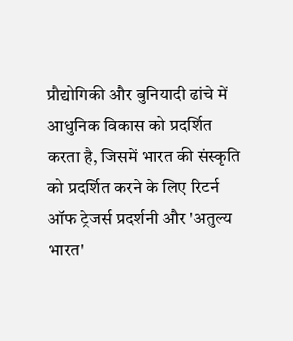प्रौद्योगिकी और बुनियादी ढांचे में आधुनिक विकास को प्रदर्शित करता है, जिसमें भारत की संस्कृति को प्रदर्शित करने के लिए रिटर्न ऑफ ट्रेजर्स प्रदर्शनी और 'अतुल्य भारत'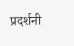प्रदर्शनी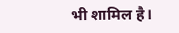भी शामिल है।